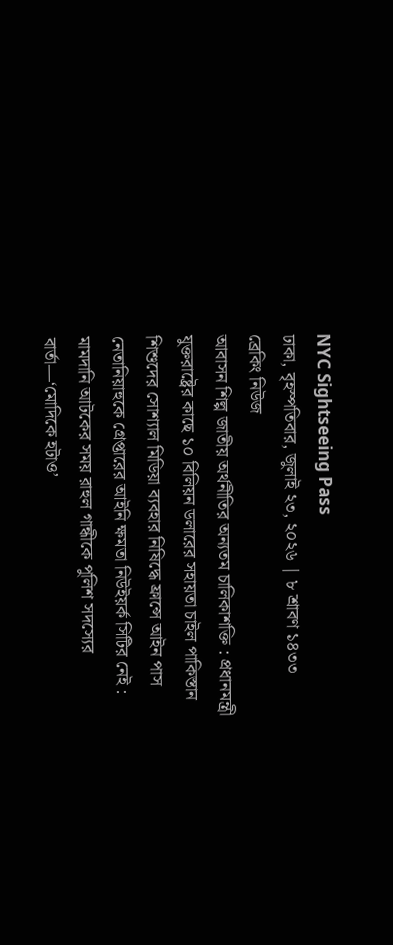NYC Sightseeing Pass
ঢাকা, বৃহস্পতিবার, জুলাই ২৩, ২০২৬ | ৮ শ্রাবণ ১৪৩৩
ব্রেকিং নিউজ
আবাসন শিল্প জাতীয় অর্থনীতির অন্যতম চালিকাশক্তি : প্রধানমন্ত্রী যুক্তরাষ্ট্রের কাছে ১০ বিলিয়ন ডলারের সহায়তা চাইল পাকিস্তান শিশুদের সোশ্যাল মিডিয়া ব্যবহার নিষিদ্ধে ফ্রান্সে আইন পাস নেতানিয়াহুকে গ্রেপ্তারের আইনি ক্ষমতা নিউইয়র্ক সিটির নেই : মামদানি আটকের সময় রাহুল গান্ধীকে পুলিশ সদস্যের বার্তা—‘মোদিকে হটাও’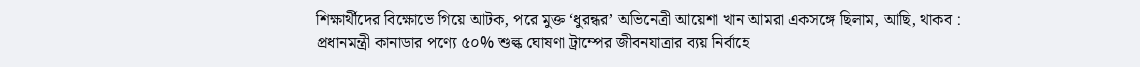শিক্ষার্থীদের বিক্ষোভে গিয়ে আটক, পরে মুক্ত ‘ধুরন্ধর’ অভিনেত্রী আয়েশা খান আমরা একসঙ্গে ছিলাম, আছি, থাকব : প্রধানমন্ত্রী কানাডার পণ্যে ৫০% শুল্ক ঘোষণা ট্রাম্পের জীবনযাত্রার ব্যয় নির্বাহে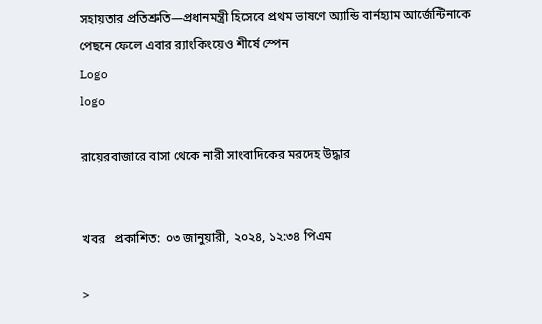সহায়তার প্রতিশ্রুতি—প্রধানমন্ত্রী হিসেবে প্রথম ভাষণে অ্যান্ডি বার্নহ্যাম আর্জেন্টিনাকে পেছনে ফেলে এবার র‌্যাংকিংয়েও শীর্ষে স্পেন
Logo
logo

রায়েরবাজারে বাসা থেকে নারী সাংবাদিকের মরদেহ উদ্ধার


খবর   প্রকাশিত:  ০৩ জানুয়ারী, ২০২৪, ১২:৩৪ পিএম

>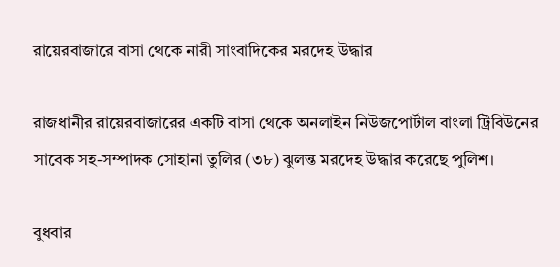রায়েরবাজারে বাসা থেকে নারী সাংবাদিকের মরদেহ উদ্ধার

রাজধানীর রায়েরবাজারের একটি বাসা থেকে অনলাইন নিউজপোর্টাল বাংলা ট্রিবিউনের সাবেক সহ-সম্পাদক সোহানা তুলির (৩৮) ঝুলন্ত মরদেহ উদ্ধার করেছে পুলিশ।

বুধবার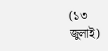(১৩ জুলাই)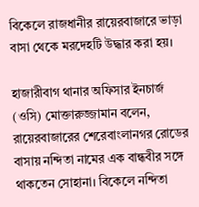বিকেলে রাজধানীর রায়েরবাজারে ভাড়া বাসা থেকে মরদেহটি উদ্ধার করা হয়।

হাজারীবাগ থানার অফিসার ইনচার্জ (ওসি) মোক্তারুজ্জামান বলেন, রায়েরবাজারের শেরেবাংলানগর রোডের বাসায় নন্দিতা নামের এক বান্ধবীর সঙ্গে থাকতেন সোহানা। বিকেলে নন্দিতা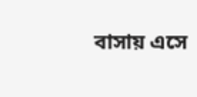বাসায় এসে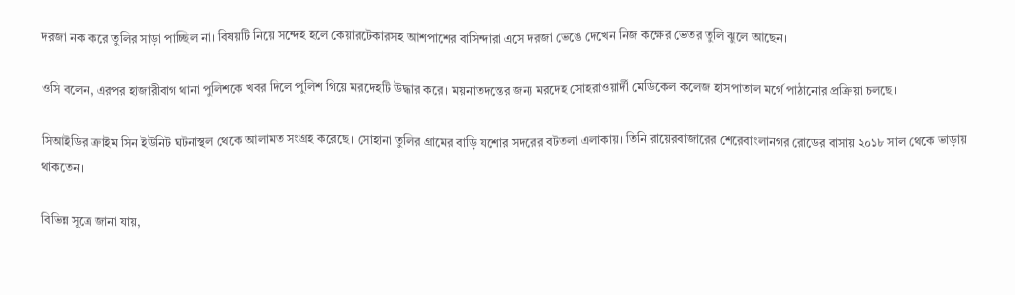দরজা নক করে তুলির সাড়া পাচ্ছিল না। বিষয়টি নিয়ে সন্দেহ হলে কেয়ারটেকারসহ আশপাশের বাসিন্দারা এসে দরজা ভেঙে দেখেন নিজ কক্ষের ভেতর তুলি ঝুলে আছেন।

ওসি বলেন, এরপর হাজারীবাগ থানা পুলিশকে খবর দিলে পুলিশ গিয়ে মরদেহটি উদ্ধার করে। ময়নাতদন্তের জন্য মরদেহ সোহরাওয়ার্দী মেডিকেল কলেজ হাসপাতাল মর্গে পাঠানোর প্রক্রিয়া চলছে।

সিআইডির ক্রাইম সিন ইউনিট ঘটনাস্থল থেকে আলামত সংগ্রহ করেছে। সোহানা তুলির গ্রামের বাড়ি যশোর সদরের বটতলা এলাকায়। তিনি রায়েরবাজারের শেরেবাংলানগর রোডের বাসায় ২০১৮ সাল থেকে ভাড়ায় থাকতেন।

বিভিন্ন সূত্রে জানা যায়,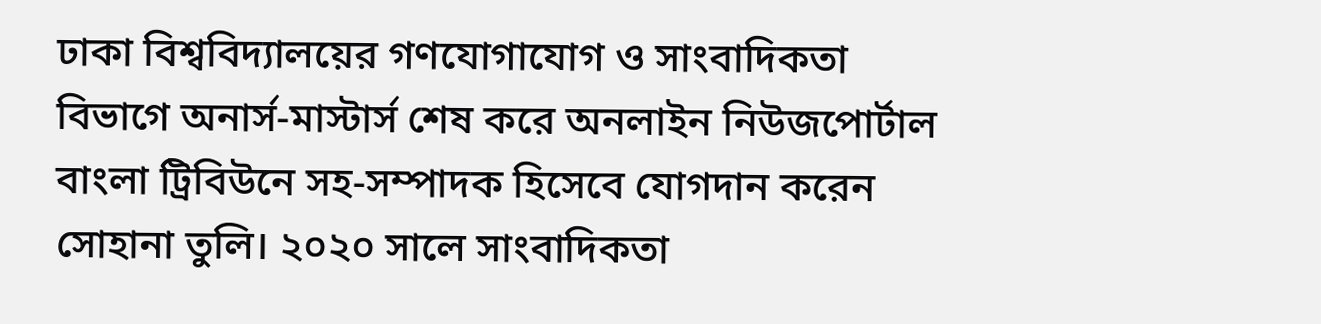ঢাকা বিশ্ববিদ্যালয়ের গণযোগাযোগ ও সাংবাদিকতা বিভাগে অনার্স-মাস্টার্স শেষ করে অনলাইন নিউজপোর্টাল বাংলা ট্রিবিউনে সহ-সম্পাদক হিসেবে যোগদান করেন সোহানা তুলি। ২০২০ সালে সাংবাদিকতা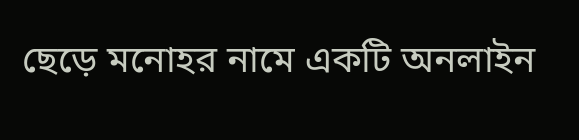ছেড়ে মনোহর নামে একটি অনলাইন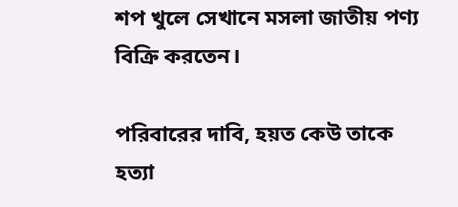শপ খুলে সেখানে মসলা জাতীয় পণ্য বিক্রি করতেন।

পরিবারের দাবি, হয়ত কেউ তাকে হত্যা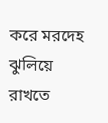করে মরদেহ ঝুলিয়ে রাখতে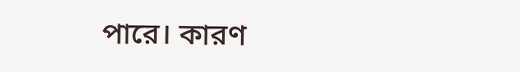পারে। কারণ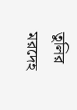তুলির মরদেহ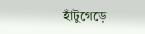হাঁটুগেড়ে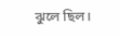ঝুলে ছিল।